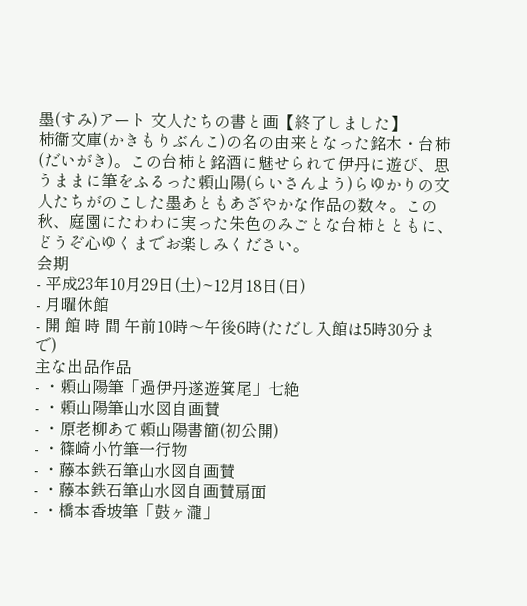墨(すみ)アート 文人たちの書と画【終了しました】
柿衞文庫(かきもりぶんこ)の名の由来となった銘木・台柿(だいがき)。この台柿と銘酒に魅せられて伊丹に遊び、思うままに筆をふるった頼山陽(らいさんよう)らゆかりの文人たちがのこした墨あともあざやかな作品の数々。この秋、庭園にたわわに実った朱色のみごとな台柿とともに、どうぞ心ゆくまでお楽しみください。
会期
- 平成23年10月29日(土)~12月18日(日)
- 月曜休館
- 開 館 時 間 午前10時〜午後6時(ただし入館は5時30分まで)
主な出品作品
- ・頼山陽筆「過伊丹遂遊箕尾」七絶
- ・頼山陽筆山水図自画賛
- ・原老柳あて頼山陽書簡(初公開)
- ・篠崎小竹筆一行物
- ・藤本鉄石筆山水図自画賛
- ・藤本鉄石筆山水図自画賛扇面
- ・橋本香坡筆「鼓ヶ瀧」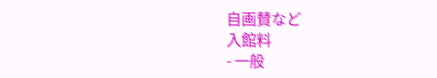自画賛など
入館料
- 一般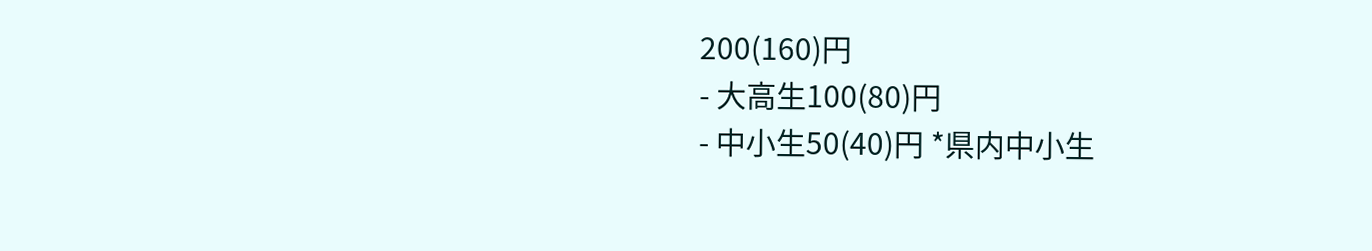200(160)円
- 大高生100(80)円
- 中小生50(40)円 *県内中小生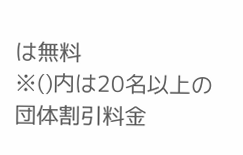は無料
※()内は20名以上の団体割引料金